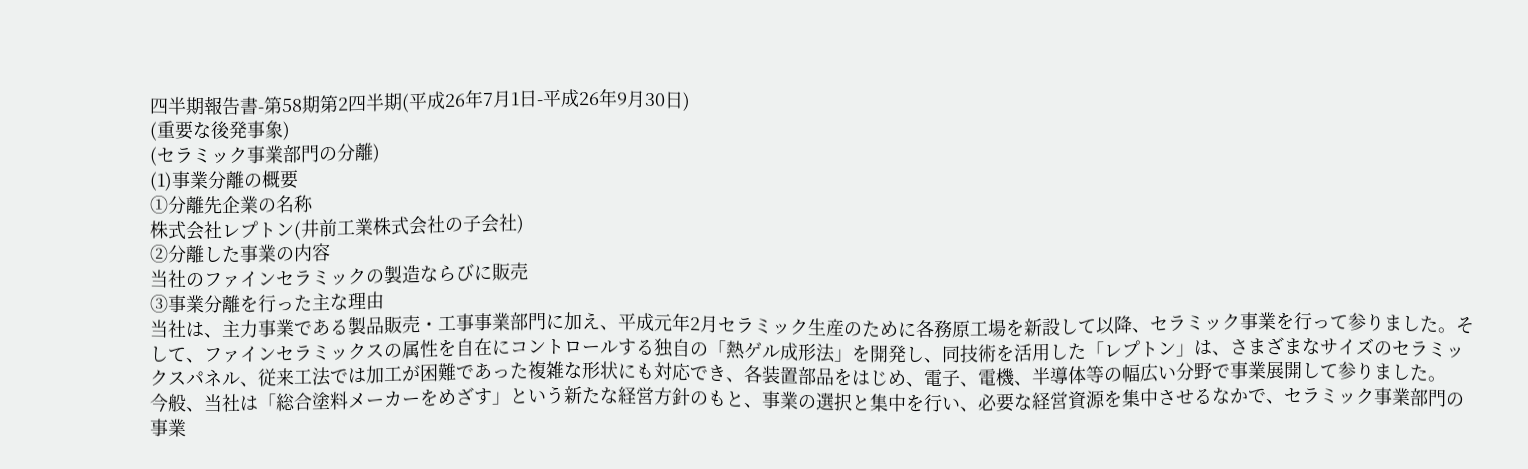四半期報告書-第58期第2四半期(平成26年7月1日-平成26年9月30日)
(重要な後発事象)
(セラミック事業部門の分離)
(1)事業分離の概要
①分離先企業の名称
株式会社レプトン(井前工業株式会社の子会社)
②分離した事業の内容
当社のファインセラミックの製造ならびに販売
③事業分離を行った主な理由
当社は、主力事業である製品販売・工事事業部門に加え、平成元年2月セラミック生産のために各務原工場を新設して以降、セラミック事業を行って参りました。そして、ファインセラミックスの属性を自在にコントロールする独自の「熱ゲル成形法」を開発し、同技術を活用した「レプトン」は、さまざまなサイズのセラミックスパネル、従来工法では加工が困難であった複雑な形状にも対応でき、各装置部品をはじめ、電子、電機、半導体等の幅広い分野で事業展開して参りました。
今般、当社は「総合塗料メーカーをめざす」という新たな経営方針のもと、事業の選択と集中を行い、必要な経営資源を集中させるなかで、セラミック事業部門の事業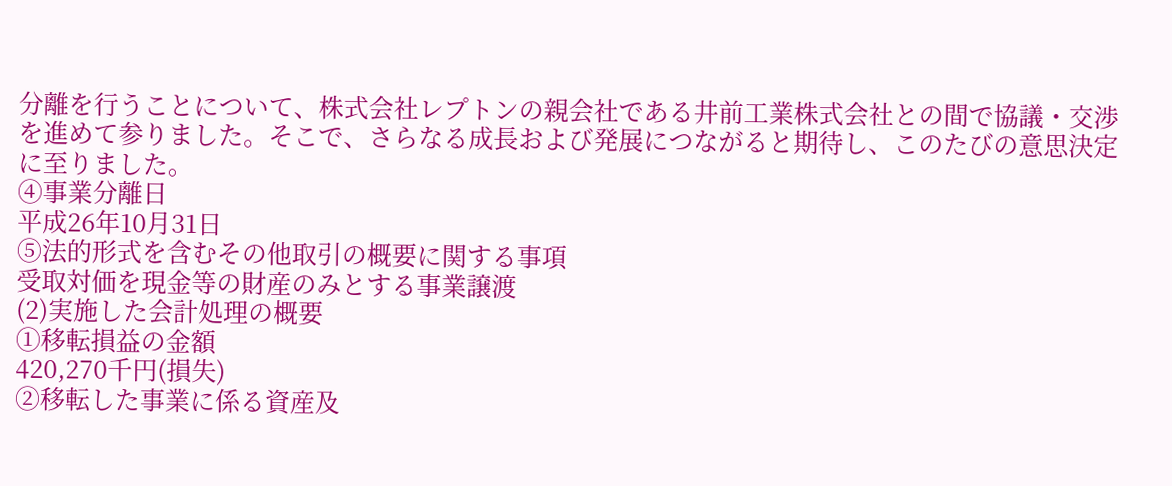分離を行うことについて、株式会社レプトンの親会社である井前工業株式会社との間で協議・交渉を進めて参りました。そこで、さらなる成長および発展につながると期待し、このたびの意思決定に至りました。
④事業分離日
平成26年10月31日
⑤法的形式を含むその他取引の概要に関する事項
受取対価を現金等の財産のみとする事業譲渡
(2)実施した会計処理の概要
①移転損益の金額
420,270千円(損失)
②移転した事業に係る資産及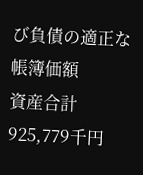び負債の適正な帳簿価額
資産合計 925,779千円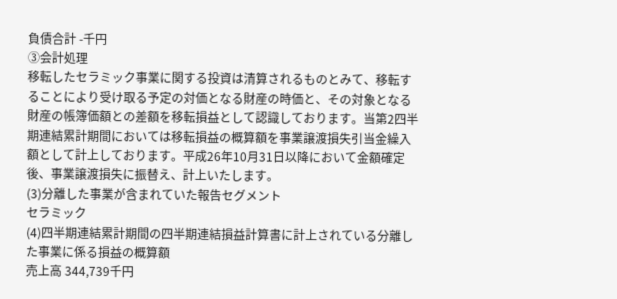負債合計 -千円
③会計処理
移転したセラミック事業に関する投資は清算されるものとみて、移転することにより受け取る予定の対価となる財産の時価と、その対象となる財産の帳簿価額との差額を移転損益として認識しております。当第2四半期連結累計期間においては移転損益の概算額を事業譲渡損失引当金繰入額として計上しております。平成26年10月31日以降において金額確定後、事業譲渡損失に振替え、計上いたします。
(3)分離した事業が含まれていた報告セグメント
セラミック
(4)四半期連結累計期間の四半期連結損益計算書に計上されている分離した事業に係る損益の概算額
売上高 344,739千円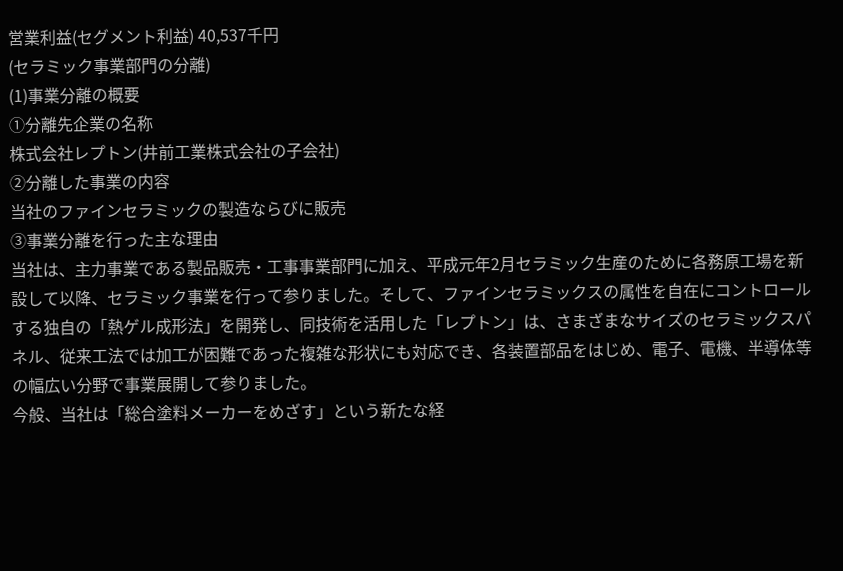営業利益(セグメント利益) 40,537千円
(セラミック事業部門の分離)
(1)事業分離の概要
①分離先企業の名称
株式会社レプトン(井前工業株式会社の子会社)
②分離した事業の内容
当社のファインセラミックの製造ならびに販売
③事業分離を行った主な理由
当社は、主力事業である製品販売・工事事業部門に加え、平成元年2月セラミック生産のために各務原工場を新設して以降、セラミック事業を行って参りました。そして、ファインセラミックスの属性を自在にコントロールする独自の「熱ゲル成形法」を開発し、同技術を活用した「レプトン」は、さまざまなサイズのセラミックスパネル、従来工法では加工が困難であった複雑な形状にも対応でき、各装置部品をはじめ、電子、電機、半導体等の幅広い分野で事業展開して参りました。
今般、当社は「総合塗料メーカーをめざす」という新たな経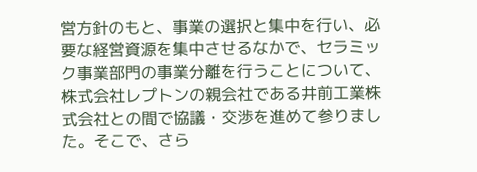営方針のもと、事業の選択と集中を行い、必要な経営資源を集中させるなかで、セラミック事業部門の事業分離を行うことについて、株式会社レプトンの親会社である井前工業株式会社との間で協議・交渉を進めて参りました。そこで、さら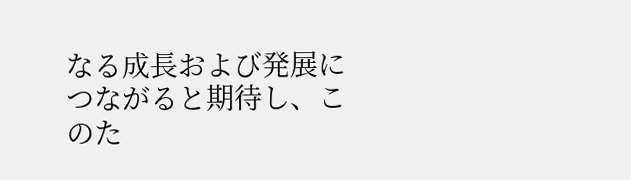なる成長および発展につながると期待し、このた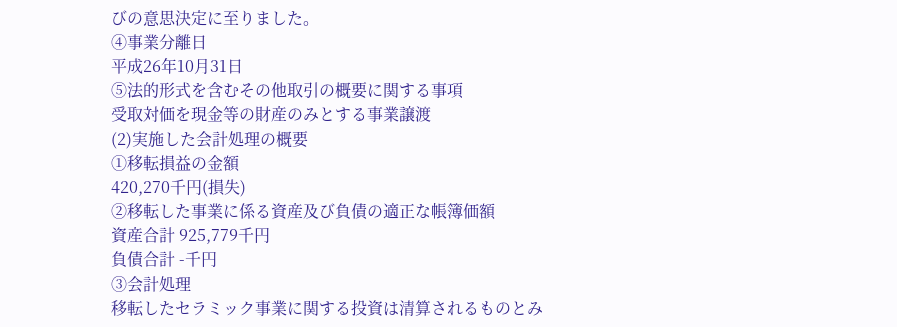びの意思決定に至りました。
④事業分離日
平成26年10月31日
⑤法的形式を含むその他取引の概要に関する事項
受取対価を現金等の財産のみとする事業譲渡
(2)実施した会計処理の概要
①移転損益の金額
420,270千円(損失)
②移転した事業に係る資産及び負債の適正な帳簿価額
資産合計 925,779千円
負債合計 -千円
③会計処理
移転したセラミック事業に関する投資は清算されるものとみ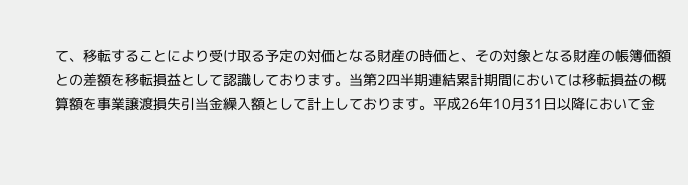て、移転することにより受け取る予定の対価となる財産の時価と、その対象となる財産の帳簿価額との差額を移転損益として認識しております。当第2四半期連結累計期間においては移転損益の概算額を事業譲渡損失引当金繰入額として計上しております。平成26年10月31日以降において金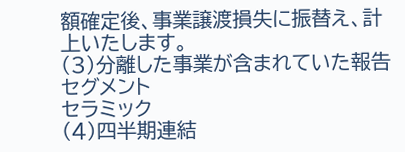額確定後、事業譲渡損失に振替え、計上いたします。
(3)分離した事業が含まれていた報告セグメント
セラミック
(4)四半期連結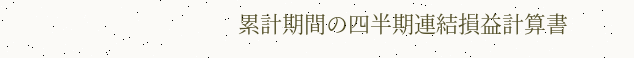累計期間の四半期連結損益計算書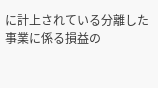に計上されている分離した事業に係る損益の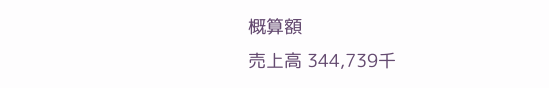概算額
売上高 344,739千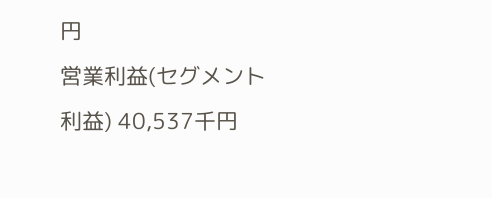円
営業利益(セグメント利益) 40,537千円